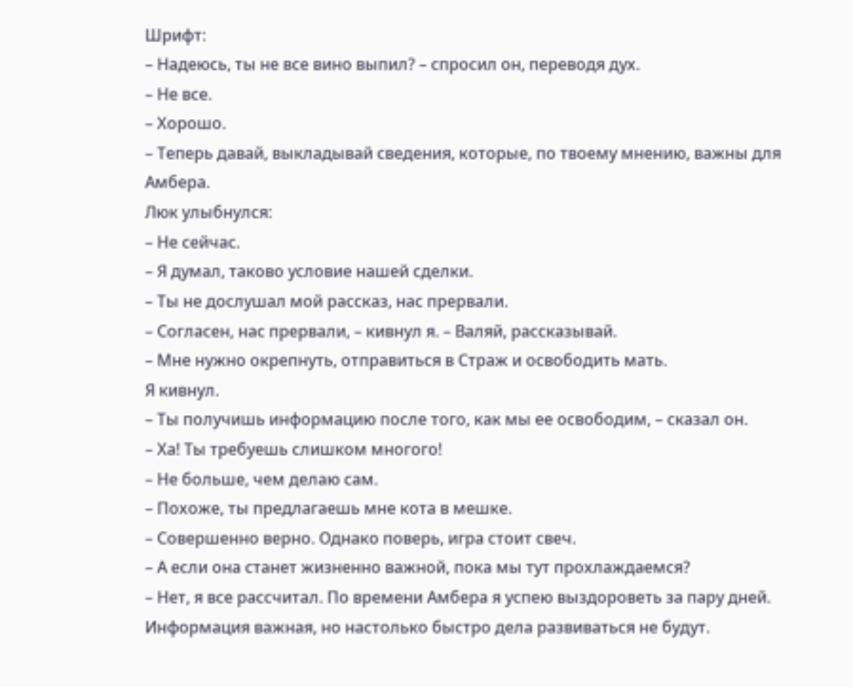Шрифт:
– Надеюсь, ты не все вино выпил? – спросил он, переводя дух.
– Не все.
– Хорошо.
– Теперь давай, выкладывай сведения, которые, по твоему мнению, важны для Амбера.
Люк улыбнулся:
– Не сейчас.
– Я думал, таково условие нашей сделки.
– Ты не дослушал мой рассказ, нас прервали.
– Согласен, нас прервали, – кивнул я. – Валяй, рассказывай.
– Мне нужно окрепнуть, отправиться в Страж и освободить мать.
Я кивнул.
– Ты получишь информацию после того, как мы ее освободим, – сказал он.
– Ха! Ты требуешь слишком многого!
– Не больше, чем делаю сам.
– Похоже, ты предлагаешь мне кота в мешке.
– Совершенно верно. Однако поверь, игра стоит свеч.
– А если она станет жизненно важной, пока мы тут прохлаждаемся?
– Нет, я все рассчитал. По времени Амбера я успею выздороветь за пару дней. Информация важная, но настолько быстро дела развиваться не будут.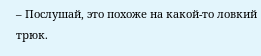– Послушай, это похоже на какой-то ловкий трюк.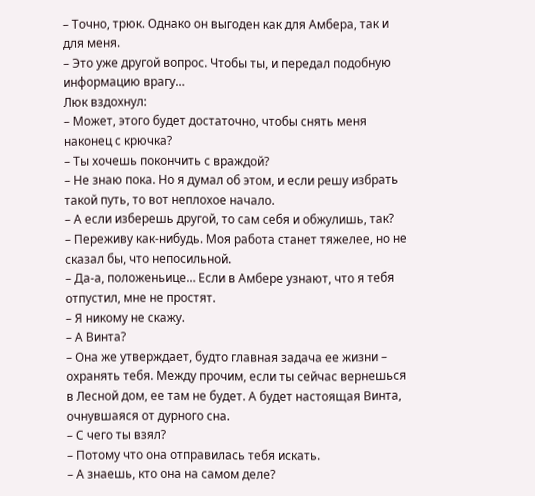– Точно, трюк. Однако он выгоден как для Амбера, так и для меня.
– Это уже другой вопрос. Чтобы ты, и передал подобную информацию врагу…
Люк вздохнул:
– Может, этого будет достаточно, чтобы снять меня наконец с крючка?
– Ты хочешь покончить с враждой?
– Не знаю пока. Но я думал об этом, и если решу избрать такой путь, то вот неплохое начало.
– А если изберешь другой, то сам себя и обжулишь, так?
– Переживу как-нибудь. Моя работа станет тяжелее, но не сказал бы, что непосильной.
– Да-а, положеньице… Если в Амбере узнают, что я тебя отпустил, мне не простят.
– Я никому не скажу.
– А Винта?
– Она же утверждает, будто главная задача ее жизни – охранять тебя. Между прочим, если ты сейчас вернешься в Лесной дом, ее там не будет. А будет настоящая Винта, очнувшаяся от дурного сна.
– С чего ты взял?
– Потому что она отправилась тебя искать.
– А знаешь, кто она на самом деле?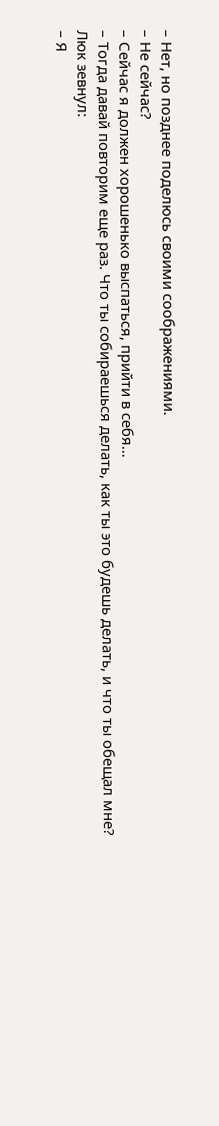– Нет, но позднее поделюсь своими соображениями.
– Не сейчас?
– Сейчас я должен хорошенько выспаться, прийти в себя…
– Тогда давай повторим еще раз. Что ты собираешься делать, как ты это будешь делать, и что ты обещал мне?
Люк зевнул:
– Я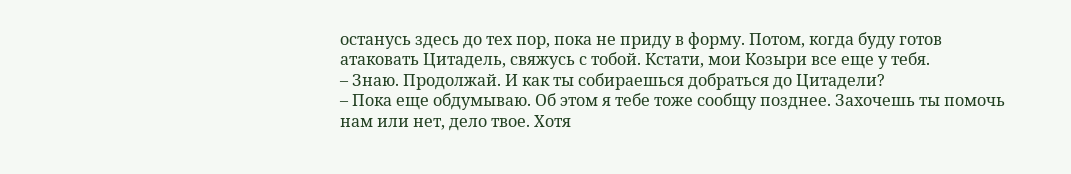останусь здесь до тех пор, пока не приду в форму. Потом, когда буду готов атаковать Цитадель, свяжусь с тобой. Кстати, мои Козыри все еще у тебя.
– Знаю. Продолжай. И как ты собираешься добраться до Цитадели?
– Пока еще обдумываю. Об этом я тебе тоже сообщу позднее. Захочешь ты помочь нам или нет, дело твое. Хотя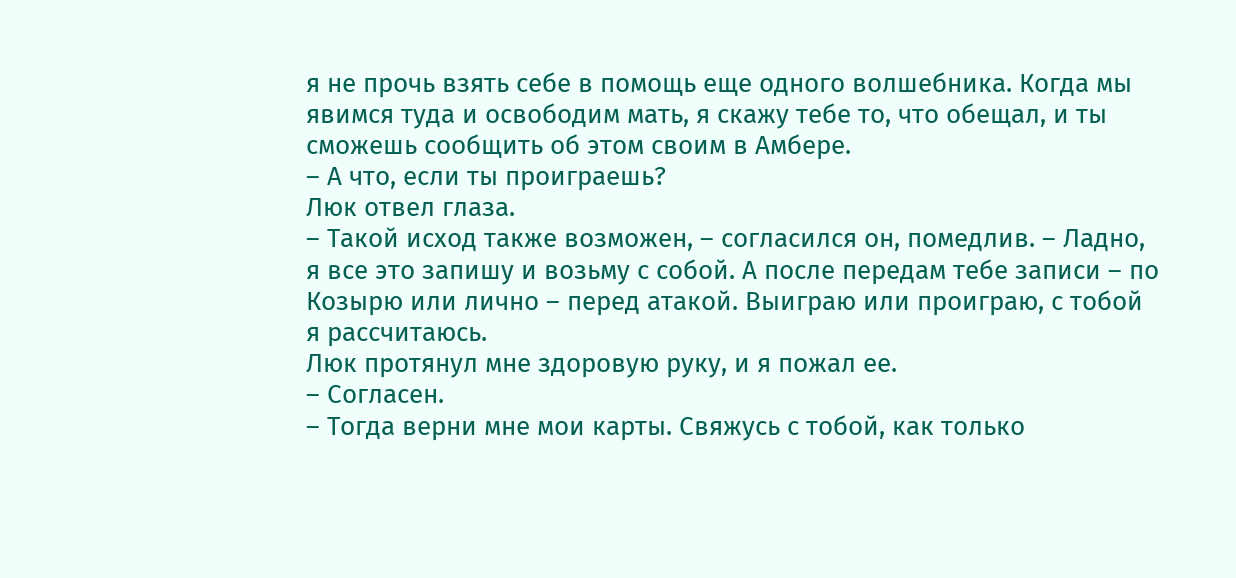я не прочь взять себе в помощь еще одного волшебника. Когда мы явимся туда и освободим мать, я скажу тебе то, что обещал, и ты сможешь сообщить об этом своим в Амбере.
– А что, если ты проиграешь?
Люк отвел глаза.
– Такой исход также возможен, – согласился он, помедлив. – Ладно, я все это запишу и возьму с собой. А после передам тебе записи – по Козырю или лично – перед атакой. Выиграю или проиграю, с тобой я рассчитаюсь.
Люк протянул мне здоровую руку, и я пожал ее.
– Согласен.
– Тогда верни мне мои карты. Свяжусь с тобой, как только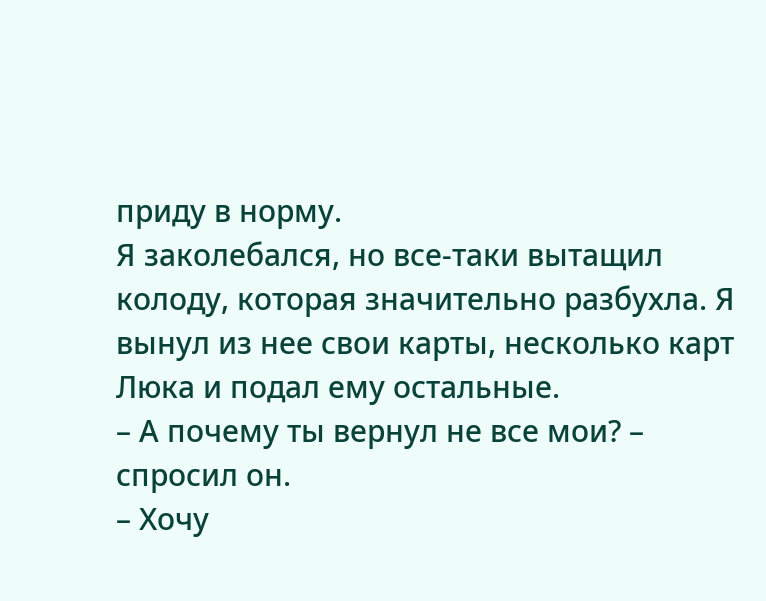приду в норму.
Я заколебался, но все-таки вытащил колоду, которая значительно разбухла. Я вынул из нее свои карты, несколько карт Люка и подал ему остальные.
– А почему ты вернул не все мои? – спросил он.
– Хочу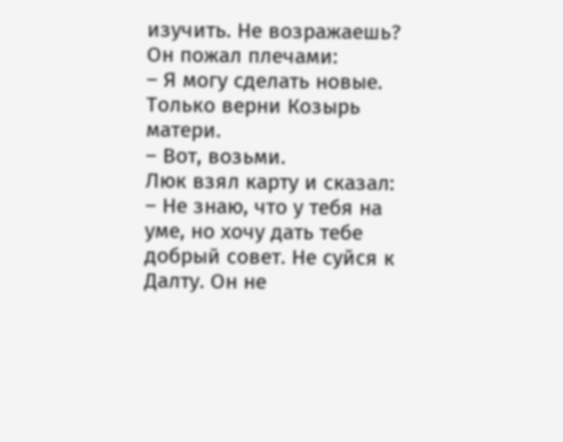изучить. Не возражаешь?
Он пожал плечами:
– Я могу сделать новые. Только верни Козырь матери.
– Вот, возьми.
Люк взял карту и сказал:
– Не знаю, что у тебя на уме, но хочу дать тебе добрый совет. Не суйся к Далту. Он не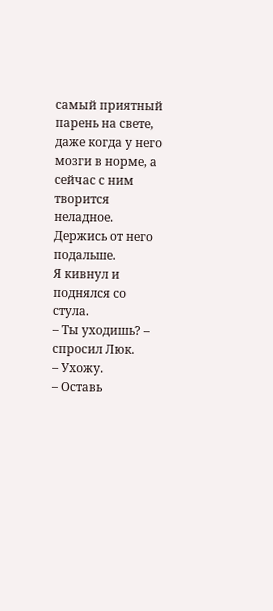самый приятный парень на свете, даже когда у него мозги в норме, а сейчас с ним творится неладное. Держись от него подальше.
Я кивнул и поднялся со стула.
– Ты уходишь? – спросил Люк.
– Ухожу.
– Оставь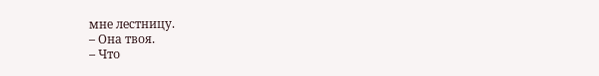мне лестницу.
– Она твоя.
– Что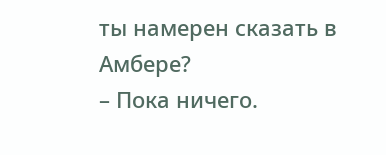ты намерен сказать в Амбере?
– Пока ничего.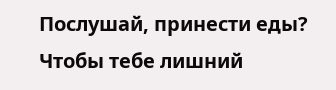Послушай, принести еды? Чтобы тебе лишний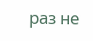раз не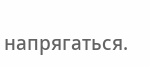напрягаться.